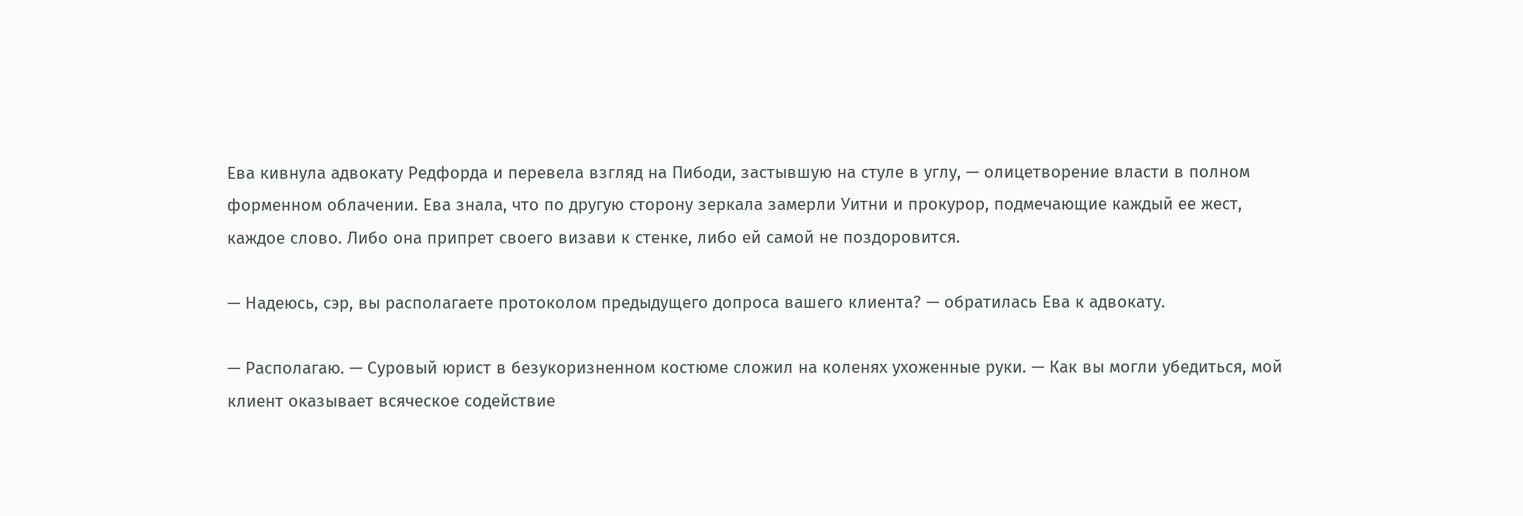Ева кивнула адвокату Редфорда и перевела взгляд на Пибоди, застывшую на стуле в углу, — олицетворение власти в полном форменном облачении. Ева знала, что по другую сторону зеркала замерли Уитни и прокурор, подмечающие каждый ее жест, каждое слово. Либо она припрет своего визави к стенке, либо ей самой не поздоровится.

— Надеюсь, сэр, вы располагаете протоколом предыдущего допроса вашего клиента? — обратилась Ева к адвокату.

— Располагаю. — Суровый юрист в безукоризненном костюме сложил на коленях ухоженные руки. — Как вы могли убедиться, мой клиент оказывает всяческое содействие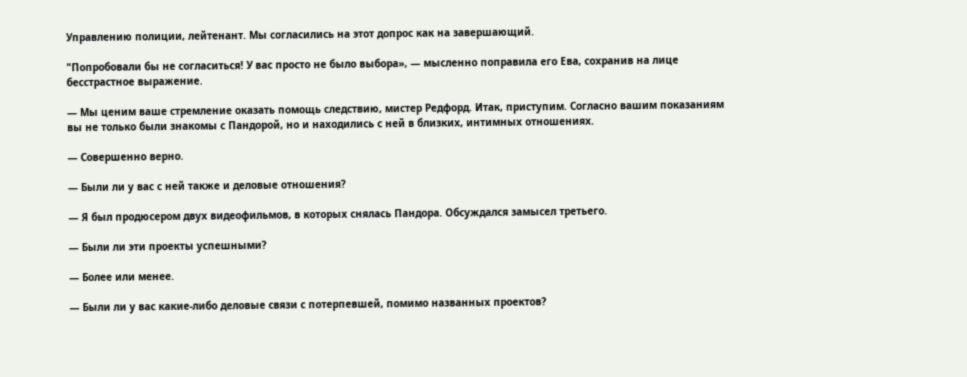Управлению полиции, лейтенант. Мы согласились на этот допрос как на завершающий.

"Попробовали бы не согласиться! У вас просто не было выбора», — мысленно поправила его Ева, сохранив на лице бесстрастное выражение.

— Мы ценим ваше стремление оказать помощь следствию, мистер Редфорд. Итак, приступим. Согласно вашим показаниям вы не только были знакомы с Пандорой, но и находились с ней в близких, интимных отношениях.

— Совершенно верно.

— Были ли у вас с ней также и деловые отношения?

— Я был продюсером двух видеофильмов, в которых снялась Пандора. Обсуждался замысел третьего.

— Были ли эти проекты успешными?

— Более или менее.

— Были ли у вас какие-либо деловые связи с потерпевшей, помимо названных проектов?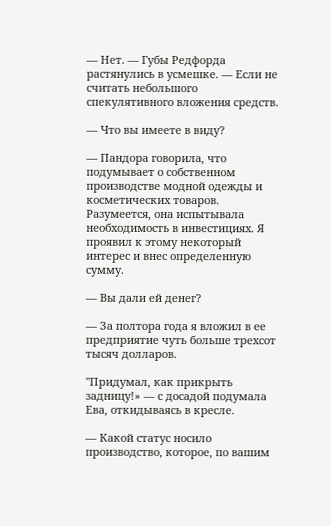— Нет. — Губы Редфорда растянулись в усмешке. — Если не считать небольшого спекулятивного вложения средств.

— Что вы имеете в виду?

— Пандора говорила, что подумывает о собственном производстве модной одежды и косметических товаров. Разумеется, она испытывала необходимость в инвестициях. Я проявил к этому некоторый интерес и внес определенную сумму.

— Вы дали ей денег?

— За полтора года я вложил в ее предприятие чуть больше трехсот тысяч долларов.

"Придумал, как прикрыть задницу!» — с досадой подумала Ева, откидываясь в кресле.

— Какой статус носило производство, которое, по вашим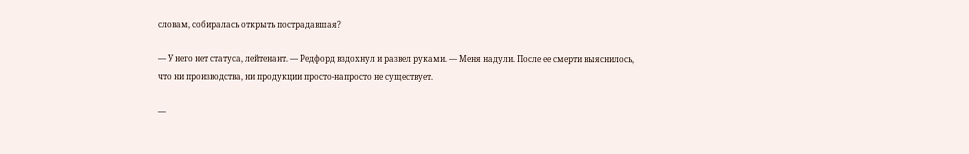словам, собиралась открыть пострадавшая?

— У него нет статуса, лейтенант. — Редфорд вздохнул и развел руками. — Меня надули. После ее смерти выяснилось, что ни производства, ни продукции просто-напросто не существует.

—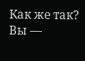Как же так? Вы —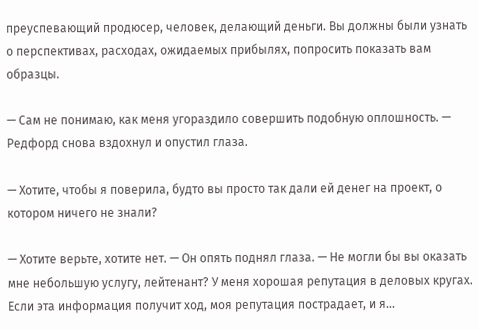преуспевающий продюсер, человек, делающий деньги. Вы должны были узнать о перспективах, расходах, ожидаемых прибылях, попросить показать вам образцы.

— Сам не понимаю, как меня угораздило совершить подобную оплошность. — Редфорд снова вздохнул и опустил глаза.

— Хотите, чтобы я поверила, будто вы просто так дали ей денег на проект, о котором ничего не знали?

— Хотите верьте, хотите нет. — Он опять поднял глаза. — Не могли бы вы оказать мне небольшую услугу, лейтенант? У меня хорошая репутация в деловых кругах. Если эта информация получит ход, моя репутация пострадает, и я…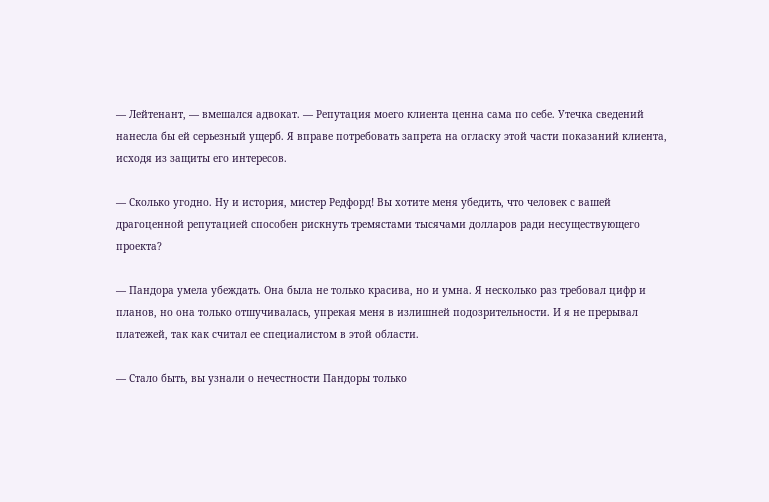— Лейтенант, — вмешался адвокат. — Репутация моего клиента ценна сама по себе. Утечка сведений нанесла бы ей серьезный ущерб. Я вправе потребовать запрета на огласку этой части показаний клиента, исходя из защиты его интересов.

— Сколько угодно. Ну и история, мистер Редфорд! Вы хотите меня убедить, что человек с вашей драгоценной репутацией способен рискнуть тремястами тысячами долларов ради несуществующего проекта?

— Пандора умела убеждать. Она была не только красива, но и умна. Я несколько раз требовал цифр и планов, но она только отшучивалась, упрекая меня в излишней подозрительности. И я не прерывал платежей, так как считал ее специалистом в этой области.

— Стало быть, вы узнали о нечестности Пандоры только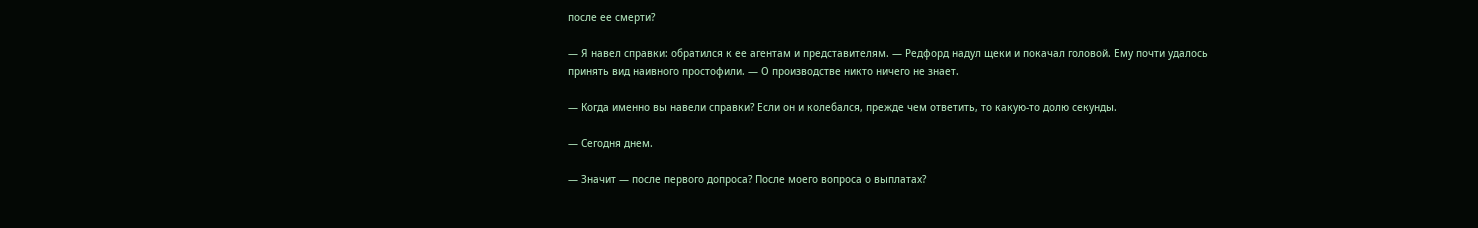после ее смерти?

— Я навел справки: обратился к ее агентам и представителям. — Редфорд надул щеки и покачал головой. Ему почти удалось принять вид наивного простофили. — О производстве никто ничего не знает.

— Когда именно вы навели справки? Если он и колебался, прежде чем ответить, то какую-то долю секунды.

— Сегодня днем.

— Значит — после первого допроса? После моего вопроса о выплатах?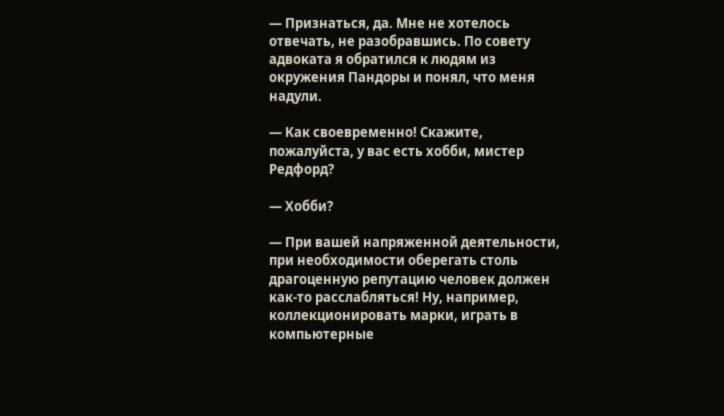— Признаться, да. Мне не хотелось отвечать, не разобравшись. По совету адвоката я обратился к людям из окружения Пандоры и понял, что меня надули.

— Как своевременно! Скажите, пожалуйста, у вас есть хобби, мистер Редфорд?

— Хобби?

— При вашей напряженной деятельности, при необходимости оберегать столь драгоценную репутацию человек должен как-то расслабляться! Ну, например, коллекционировать марки, играть в компьютерные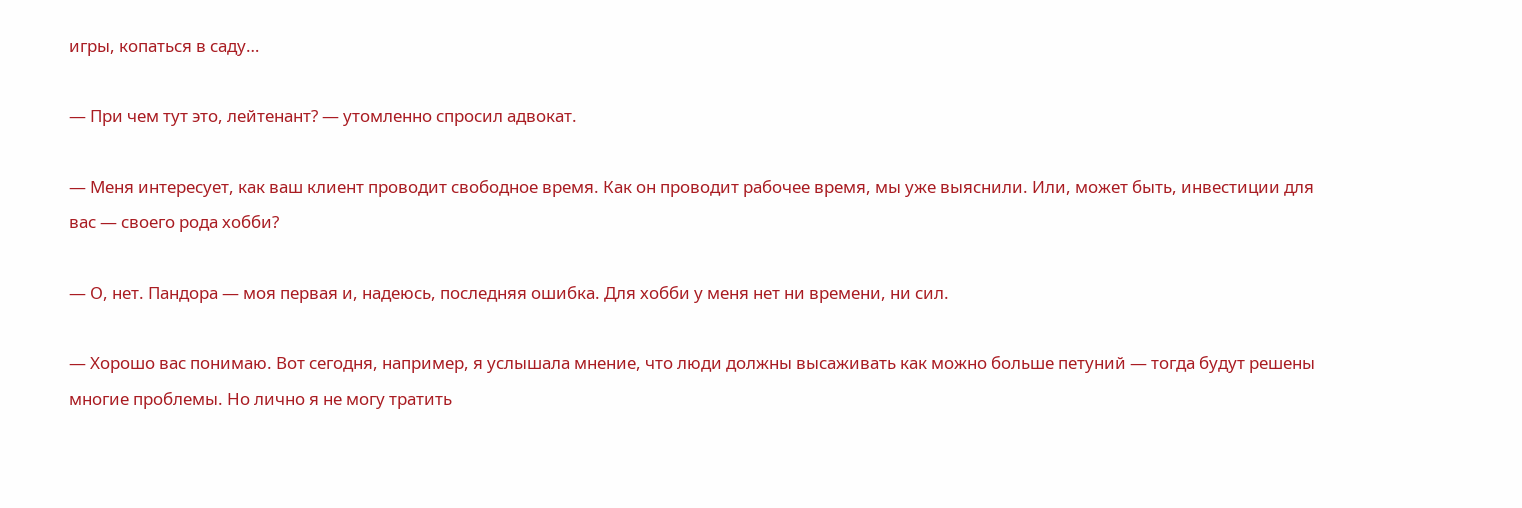игры, копаться в саду…

— При чем тут это, лейтенант? — утомленно спросил адвокат.

— Меня интересует, как ваш клиент проводит свободное время. Как он проводит рабочее время, мы уже выяснили. Или, может быть, инвестиции для вас — своего рода хобби?

— О, нет. Пандора — моя первая и, надеюсь, последняя ошибка. Для хобби у меня нет ни времени, ни сил.

— Хорошо вас понимаю. Вот сегодня, например, я услышала мнение, что люди должны высаживать как можно больше петуний — тогда будут решены многие проблемы. Но лично я не могу тратить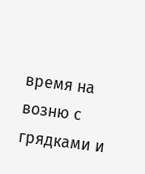время на возню с грядками и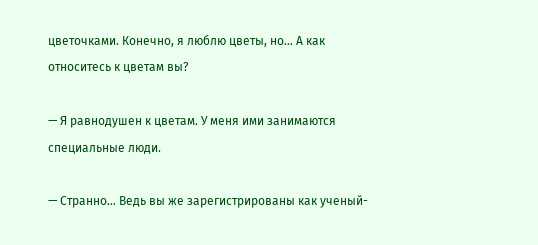цветочками. Конечно, я люблю цветы, но… А как относитесь к цветам вы?

— Я равнодушен к цветам. У меня ими занимаются специальные люди.

— Странно… Ведь вы же зарегистрированы как ученый-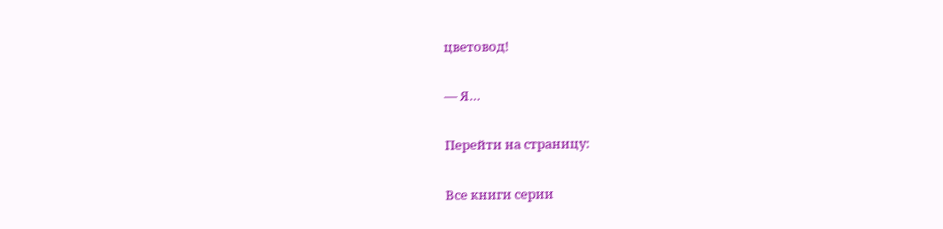цветовод!

— Я…

Перейти на страницу:

Все книги серии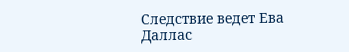Следствие ведет Ева Даллас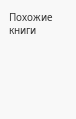Похожие книги